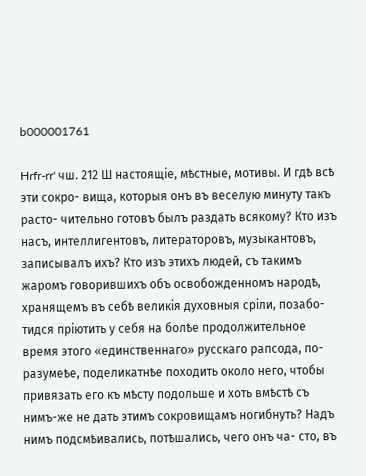b000001761

Hrfr-rr' чш. 212 Ш настоящіе, мѣстные, мотивы. И гдѣ всѣ эти сокро- вища, которыя онъ въ веселую минуту такъ расто- чительно готовъ былъ раздать всякому? Кто изъ насъ, интеллигентовъ, литераторовъ, музыкантовъ, записывалъ ихъ? Кто изъ этихъ людей, съ такимъ жаромъ говорившихъ объ освобожденномъ народѣ, хранящемъ въ себѣ великія духовныя сріли, позабо- тидся пріютить у себя на болѣе продолжительное время этого «единственнаго» русскаго рапсода, по- разумеѣе, поделикатнѣе походить около него, чтобы привязать его къ мѣсту подольше и хоть вмѣстѣ съ нимъ-же не дать этимъ сокровищамъ ногибнуть? Надъ нимъ подсмѣивались, потѣшались, чего онъ ча- сто, въ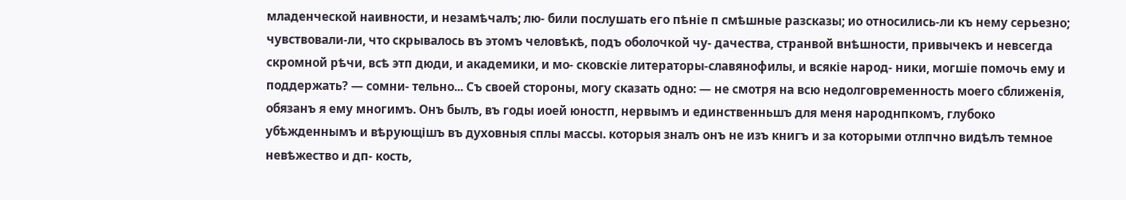младенческой наивности, и незамѣчалъ; лю- били послушать его пѣніе п смѣшные разсказы; ио относились-ли къ нему серьезно; чувствовали-ли, что скрывалось въ этомъ человѣкѣ, подъ оболочкой чу- дачества, странвой внѣшности, привычекъ и невсегда скромной рѣчи, всѣ этп дюди, и академики, и мо- сковскіе литераторы-славянофилы, и всякіе народ- ники, могшіе помочь ему и поддержать? — сомни- тельно... Съ своей стороны, могу сказать одно: — не смотря на всю недолговременность моего сближенія, обязанъ я ему многимъ. Онъ былъ, въ годы иоей юностп, нервымъ и единственньшъ для меня народнпкомъ, глубоко убѣжденнымъ и вѣрующішъ въ духовныя сплы массы. которыя зналъ онъ не изъ книгъ и за которыми отлпчно видѣлъ темное невѣжество и дп- кость,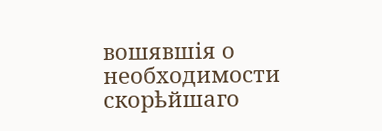вошявшія о необходимости скорѣйшаго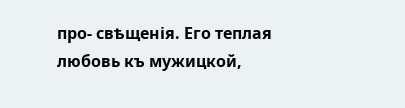про- свѣщенія. Его теплая любовь къ мужицкой,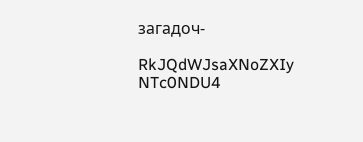загадоч-

RkJQdWJsaXNoZXIy NTc0NDU4